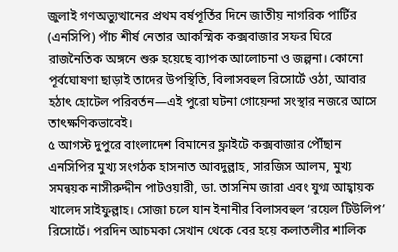জুলাই গণঅভ্যুত্থানের প্রথম বর্ষপূর্তির দিনে জাতীয় নাগরিক পার্টির (এনসিপি) পাঁচ শীর্ষ নেতার আকস্মিক কক্সবাজার সফর ঘিরে রাজনৈতিক অঙ্গনে শুরু হয়েছে ব্যাপক আলোচনা ও জল্পনা। কোনো পূর্বঘোষণা ছাড়াই তাদের উপস্থিতি, বিলাসবহুল রিসোর্টে ওঠা, আবার হঠাৎ হোটেল পরিবর্তন—এই পুরো ঘটনা গোয়েন্দা সংস্থার নজরে আসে তাৎক্ষণিকভাবেই।
৫ আগস্ট দুপুরে বাংলাদেশ বিমানের ফ্লাইটে কক্সবাজার পৌঁছান এনসিপির মুখ্য সংগঠক হাসনাত আবদুল্লাহ, সারজিস আলম, মুখ্য সমন্বয়ক নাসীরুদ্দীন পাটওয়ারী, ডা. তাসনিম জারা এবং যুগ্ম আহ্বায়ক খালেদ সাইফুল্লাহ। সোজা চলে যান ইনানীর বিলাসবহুল ‘রয়েল টিউলিপ’ রিসোর্টে। পরদিন আচমকা সেখান থেকে বের হয়ে কলাতলীর শালিক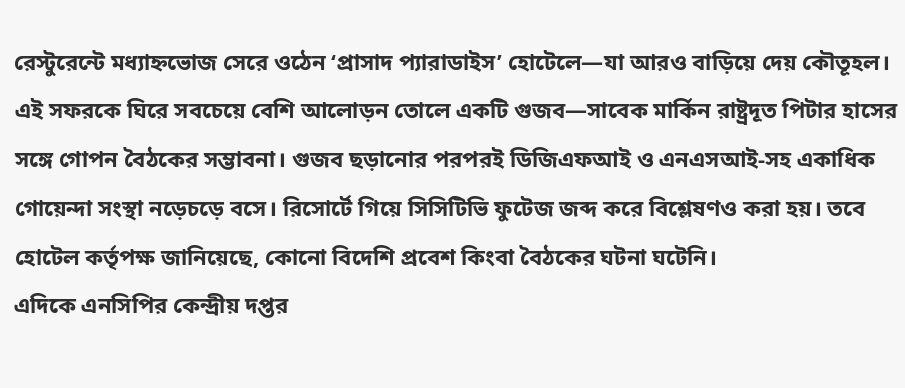রেস্টুরেন্টে মধ্যাহ্নভোজ সেরে ওঠেন ‘প্রাসাদ প্যারাডাইস’ হোটেলে—যা আরও বাড়িয়ে দেয় কৌতূহল।
এই সফরকে ঘিরে সবচেয়ে বেশি আলোড়ন তোলে একটি গুজব—সাবেক মার্কিন রাষ্ট্রদূত পিটার হাসের সঙ্গে গোপন বৈঠকের সম্ভাবনা। গুজব ছড়ানোর পরপরই ডিজিএফআই ও এনএসআই-সহ একাধিক গোয়েন্দা সংস্থা নড়েচড়ে বসে। রিসোর্টে গিয়ে সিসিটিভি ফুটেজ জব্দ করে বিশ্লেষণও করা হয়। তবে হোটেল কর্তৃপক্ষ জানিয়েছে, কোনো বিদেশি প্রবেশ কিংবা বৈঠকের ঘটনা ঘটেনি।
এদিকে এনসিপির কেন্দ্রীয় দপ্তর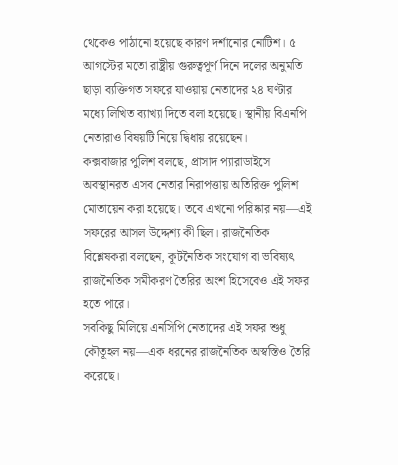থেকেও পাঠানো হয়েছে কারণ দর্শানোর নোটিশ। ৫ আগস্টের মতো রাষ্ট্রীয় গুরুত্বপূর্ণ দিনে দলের অনুমতি ছাড়া ব্যক্তিগত সফরে যাওয়ায় নেতাদের ২৪ ঘণ্টার মধ্যে লিখিত ব্যাখ্যা দিতে বলা হয়েছে। স্থানীয় বিএনপি নেতারাও বিষয়টি নিয়ে দ্বিধায় রয়েছেন।
কক্সবাজার পুলিশ বলছে, প্রাসাদ প্যারাডাইসে অবস্থানরত এসব নেতার নিরাপত্তায় অতিরিক্ত পুলিশ মোতায়েন করা হয়েছে। তবে এখনো পরিষ্কার নয়—এই সফরের আসল উদ্দেশ্য কী ছিল। রাজনৈতিক বিশ্লেষকরা বলছেন, কূটনৈতিক সংযোগ বা ভবিষ্যৎ রাজনৈতিক সমীকরণ তৈরির অংশ হিসেবেও এই সফর হতে পারে।
সবকিছু মিলিয়ে এনসিপি নেতাদের এই সফর শুধু কৌতূহল নয়—এক ধরনের রাজনৈতিক অস্বস্তিও তৈরি করেছে।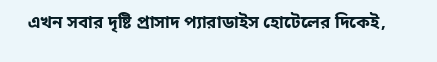এখন সবার দৃষ্টি প্রাসাদ প্যারাডাইস হোটেলের দিকেই,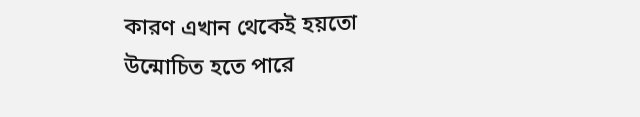কারণ এখান থেকেই হয়তো উন্মোচিত হতে পারে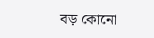বড় কোনো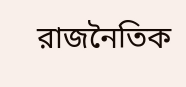রাজনৈতিক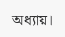অধ্যায়।